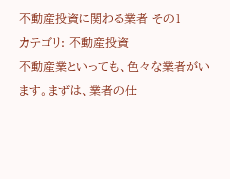不動産投資に関わる業者 その1
カテゴリ: 不動産投資
不動産業といっても、色々な業者がいます。まずは、業者の仕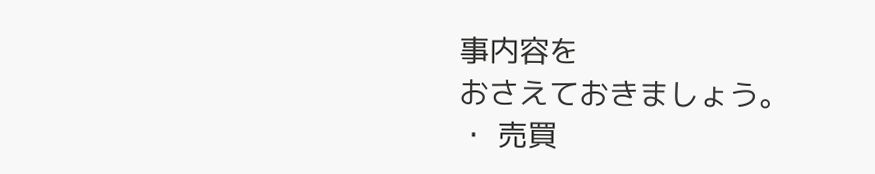事内容を
おさえておきましょう。
・ 売買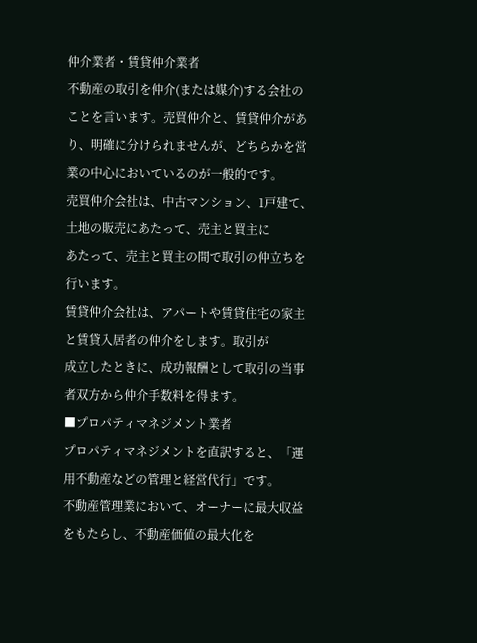仲介業者・賃貸仲介業者
不動産の取引を仲介(または媒介)する会社のことを言います。売買仲介と、賃貸仲介があり、明確に分けられませんが、どちらかを営業の中心においているのが一般的です。
売買仲介会社は、中古マンション、1戸建て、土地の販売にあたって、売主と買主に
あたって、売主と買主の間で取引の仲立ちを行います。
賃貸仲介会社は、アパートや賃貸住宅の家主と賃貸入居者の仲介をします。取引が
成立したときに、成功報酬として取引の当事者双方から仲介手数料を得ます。
■プロパティマネジメント業者
プロパティマネジメントを直訳すると、「運用不動産などの管理と経営代行」です。
不動産管理業において、オーナーに最大収益をもたらし、不動産価値の最大化を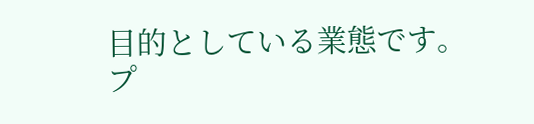目的としている業態です。
プ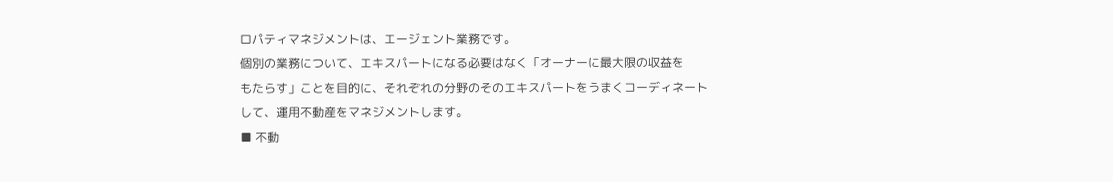ロパティマネジメントは、エージェント業務です。
個別の業務について、エキスパートになる必要はなく「オーナーに最大限の収益を
もたらす」ことを目的に、それぞれの分野のそのエキスパートをうまくコーディネート
して、運用不動産をマネジメントします。
■ 不動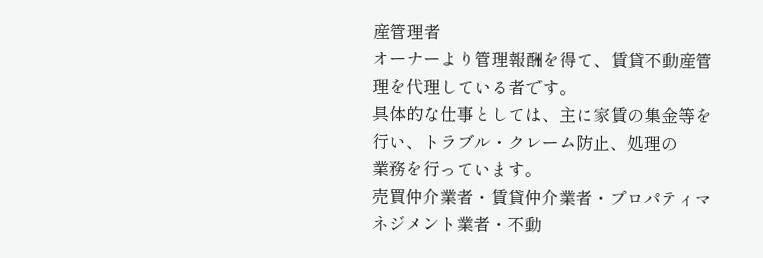産管理者
オーナーより管理報酬を得て、賃貸不動産管理を代理している者です。
具体的な仕事としては、主に家賃の集金等を行い、トラブル・クレーム防止、処理の
業務を行っています。
売買仲介業者・賃貸仲介業者・プロパティマネジメント業者・不動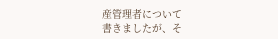産管理者について
書きましたが、そ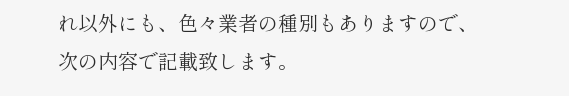れ以外にも、色々業者の種別もありますので、次の内容で記載致します。